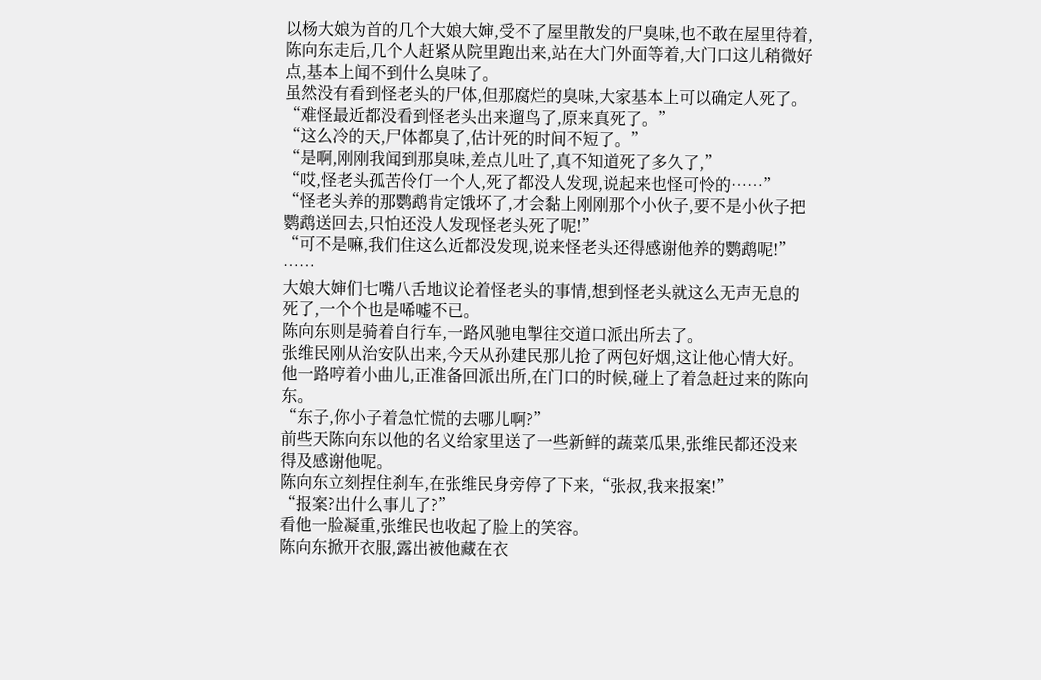以杨大娘为首的几个大娘大婶,受不了屋里散发的尸臭味,也不敢在屋里待着,
陈向东走后,几个人赶紧从院里跑出来,站在大门外面等着,大门口这儿稍微好点,基本上闻不到什么臭味了。
虽然没有看到怪老头的尸体,但那腐烂的臭味,大家基本上可以确定人死了。
“难怪最近都没看到怪老头出来遛鸟了,原来真死了。”
“这么冷的天,尸体都臭了,估计死的时间不短了。”
“是啊,刚刚我闻到那臭味,差点儿吐了,真不知道死了多久了,”
“哎,怪老头孤苦伶仃一个人,死了都没人发现,说起来也怪可怜的……”
“怪老头养的那鹦鹉肯定饿坏了,才会黏上刚刚那个小伙子,要不是小伙子把鹦鹉送回去,只怕还没人发现怪老头死了呢!”
“可不是嘛,我们住这么近都没发现,说来怪老头还得感谢他养的鹦鹉呢!”
……
大娘大婶们七嘴八舌地议论着怪老头的事情,想到怪老头就这么无声无息的死了,一个个也是唏嘘不已。
陈向东则是骑着自行车,一路风驰电掣往交道口派出所去了。
张维民刚从治安队出来,今天从孙建民那儿抢了两包好烟,这让他心情大好。
他一路哼着小曲儿,正准备回派出所,在门口的时候,碰上了着急赶过来的陈向东。
“东子,你小子着急忙慌的去哪儿啊?”
前些天陈向东以他的名义给家里送了一些新鲜的蔬菜瓜果,张维民都还没来得及感谢他呢。
陈向东立刻捏住刹车,在张维民身旁停了下来,“张叔,我来报案!”
“报案?出什么事儿了?”
看他一脸凝重,张维民也收起了脸上的笑容。
陈向东掀开衣服,露出被他藏在衣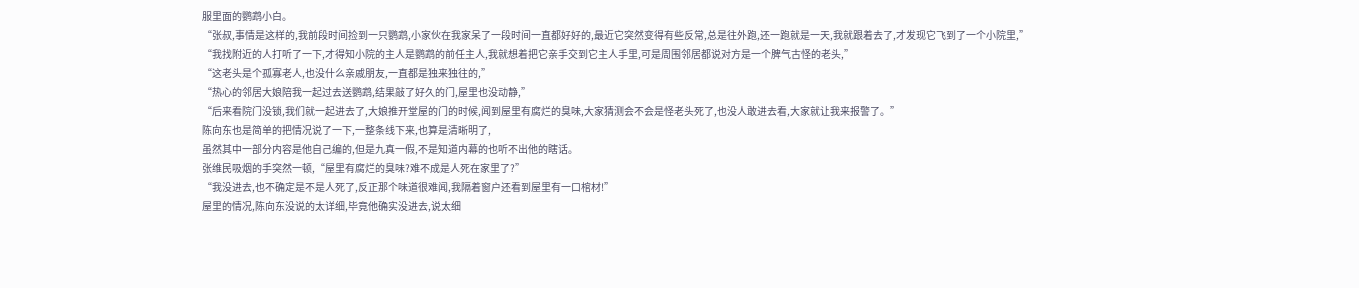服里面的鹦鹉小白。
“张叔,事情是这样的,我前段时间捡到一只鹦鹉,小家伙在我家呆了一段时间一直都好好的,最近它突然变得有些反常,总是往外跑,还一跑就是一天,我就跟着去了,才发现它飞到了一个小院里,”
“我找附近的人打听了一下,才得知小院的主人是鹦鹉的前任主人,我就想着把它亲手交到它主人手里,可是周围邻居都说对方是一个脾气古怪的老头,”
“这老头是个孤寡老人,也没什么亲戚朋友,一直都是独来独往的,”
“热心的邻居大娘陪我一起过去送鹦鹉,结果敲了好久的门,屋里也没动静,”
“后来看院门没锁,我们就一起进去了,大娘推开堂屋的门的时候,闻到屋里有腐烂的臭味,大家猜测会不会是怪老头死了,也没人敢进去看,大家就让我来报警了。”
陈向东也是简单的把情况说了一下,一整条线下来,也算是清晰明了,
虽然其中一部分内容是他自己编的,但是九真一假,不是知道内幕的也听不出他的瞎话。
张维民吸烟的手突然一顿,“屋里有腐烂的臭味?难不成是人死在家里了?”
“我没进去,也不确定是不是人死了,反正那个味道很难闻,我隔着窗户还看到屋里有一口棺材!”
屋里的情况,陈向东没说的太详细,毕竟他确实没进去,说太细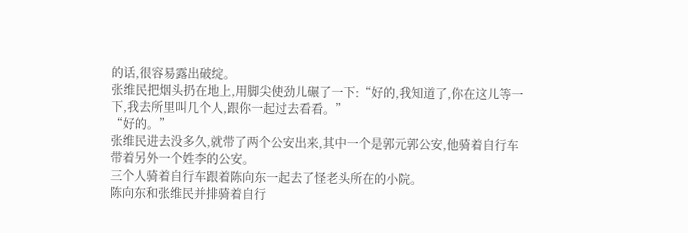的话,很容易露出破绽。
张维民把烟头扔在地上,用脚尖使劲儿碾了一下:“好的,我知道了,你在这儿等一下,我去所里叫几个人,跟你一起过去看看。”
“好的。”
张维民进去没多久,就带了两个公安出来,其中一个是郭元郭公安,他骑着自行车带着另外一个姓李的公安。
三个人骑着自行车跟着陈向东一起去了怪老头所在的小院。
陈向东和张维民并排骑着自行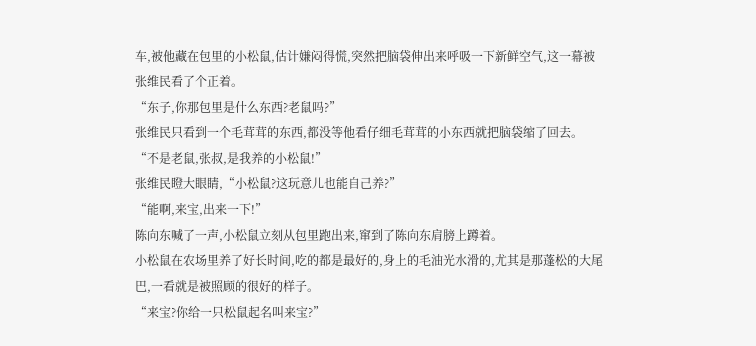车,被他藏在包里的小松鼠,估计嫌闷得慌,突然把脑袋伸出来呼吸一下新鲜空气,这一幕被张维民看了个正着。
“东子,你那包里是什么东西?老鼠吗?”
张维民只看到一个毛茸茸的东西,都没等他看仔细毛茸茸的小东西就把脑袋缩了回去。
“不是老鼠,张叔,是我养的小松鼠!”
张维民瞪大眼睛,“小松鼠?这玩意儿也能自己养?”
“能啊,来宝,出来一下!”
陈向东喊了一声,小松鼠立刻从包里跑出来,窜到了陈向东肩膀上蹲着。
小松鼠在农场里养了好长时间,吃的都是最好的,身上的毛油光水滑的,尤其是那蓬松的大尾巴,一看就是被照顾的很好的样子。
“来宝?你给一只松鼠起名叫来宝?”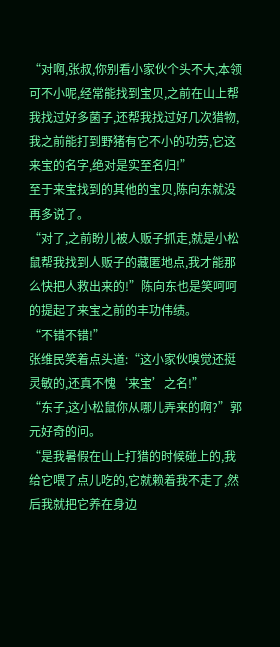“对啊,张叔,你别看小家伙个头不大,本领可不小呢,经常能找到宝贝,之前在山上帮我找过好多菌子,还帮我找过好几次猎物,我之前能打到野猪有它不小的功劳,它这来宝的名字,绝对是实至名归!”
至于来宝找到的其他的宝贝,陈向东就没再多说了。
“对了,之前盼儿被人贩子抓走,就是小松鼠帮我找到人贩子的藏匿地点,我才能那么快把人救出来的!”陈向东也是笑呵呵的提起了来宝之前的丰功伟绩。
“不错不错!”
张维民笑着点头道:“这小家伙嗅觉还挺灵敏的,还真不愧‘来宝’之名!”
“东子,这小松鼠你从哪儿弄来的啊?”郭元好奇的问。
“是我暑假在山上打猎的时候碰上的,我给它喂了点儿吃的,它就赖着我不走了,然后我就把它养在身边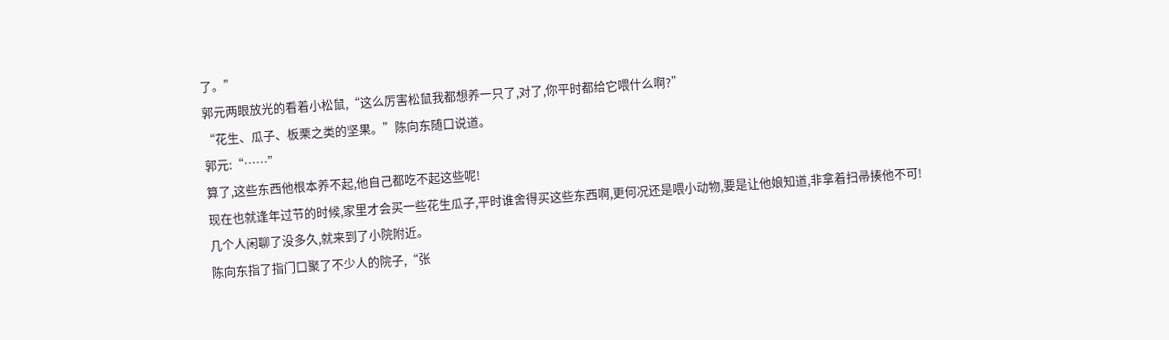了。”
郭元两眼放光的看着小松鼠,“这么厉害松鼠我都想养一只了,对了,你平时都给它喂什么啊?”
“花生、瓜子、板栗之类的坚果。”陈向东随口说道。
郭元:“……”
算了,这些东西他根本养不起,他自己都吃不起这些呢!
现在也就逢年过节的时候,家里才会买一些花生瓜子,平时谁舍得买这些东西啊,更何况还是喂小动物,要是让他娘知道,非拿着扫帚揍他不可!
几个人闲聊了没多久,就来到了小院附近。
陈向东指了指门口聚了不少人的院子,“张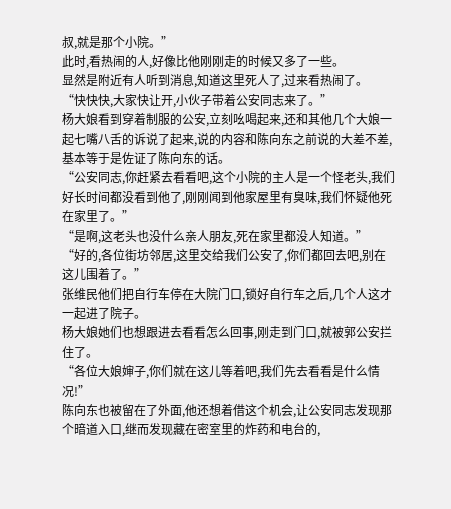叔,就是那个小院。”
此时,看热闹的人,好像比他刚刚走的时候又多了一些。
显然是附近有人听到消息,知道这里死人了,过来看热闹了。
“快快快,大家快让开,小伙子带着公安同志来了。”
杨大娘看到穿着制服的公安,立刻吆喝起来,还和其他几个大娘一起七嘴八舌的诉说了起来,说的内容和陈向东之前说的大差不差,基本等于是佐证了陈向东的话。
“公安同志,你赶紧去看看吧,这个小院的主人是一个怪老头,我们好长时间都没看到他了,刚刚闻到他家屋里有臭味,我们怀疑他死在家里了。”
“是啊,这老头也没什么亲人朋友,死在家里都没人知道。”
“好的,各位街坊邻居,这里交给我们公安了,你们都回去吧,别在这儿围着了。”
张维民他们把自行车停在大院门口,锁好自行车之后,几个人这才一起进了院子。
杨大娘她们也想跟进去看看怎么回事,刚走到门口,就被郭公安拦住了。
“各位大娘婶子,你们就在这儿等着吧,我们先去看看是什么情况!”
陈向东也被留在了外面,他还想着借这个机会,让公安同志发现那个暗道入口,继而发现藏在密室里的炸药和电台的,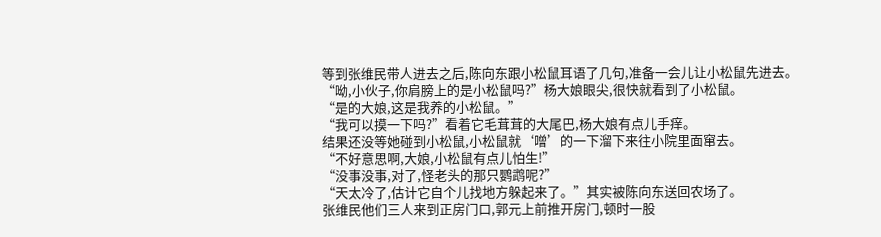等到张维民带人进去之后,陈向东跟小松鼠耳语了几句,准备一会儿让小松鼠先进去。
“呦,小伙子,你肩膀上的是小松鼠吗?”杨大娘眼尖,很快就看到了小松鼠。
“是的大娘,这是我养的小松鼠。”
“我可以摸一下吗?”看着它毛茸茸的大尾巴,杨大娘有点儿手痒。
结果还没等她碰到小松鼠,小松鼠就‘噌’的一下溜下来往小院里面窜去。
“不好意思啊,大娘,小松鼠有点儿怕生!”
“没事没事,对了,怪老头的那只鹦鹉呢?”
“天太冷了,估计它自个儿找地方躲起来了。”其实被陈向东送回农场了。
张维民他们三人来到正房门口,郭元上前推开房门,顿时一股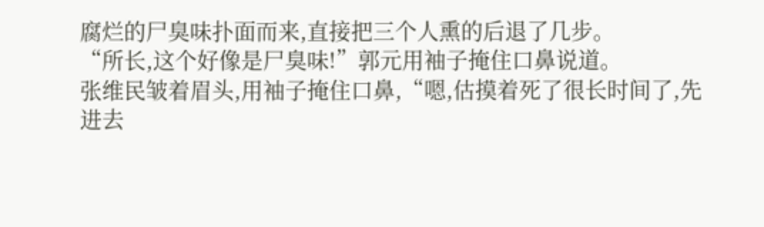腐烂的尸臭味扑面而来,直接把三个人熏的后退了几步。
“所长,这个好像是尸臭味!”郭元用袖子掩住口鼻说道。
张维民皱着眉头,用袖子掩住口鼻,“嗯,估摸着死了很长时间了,先进去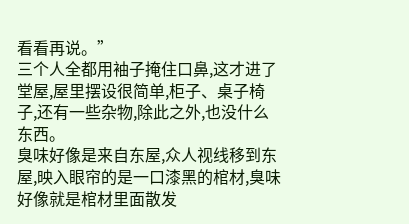看看再说。”
三个人全都用袖子掩住口鼻,这才进了堂屋,屋里摆设很简单,柜子、桌子椅子,还有一些杂物,除此之外,也没什么东西。
臭味好像是来自东屋,众人视线移到东屋,映入眼帘的是一口漆黑的棺材,臭味好像就是棺材里面散发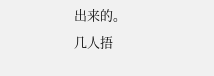出来的。
几人捂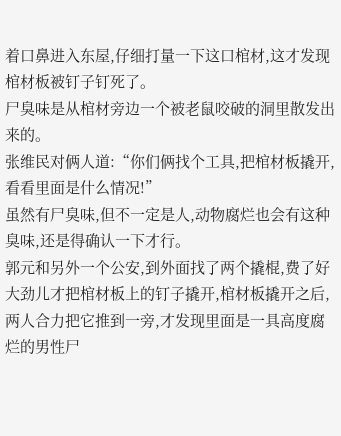着口鼻进入东屋,仔细打量一下这口棺材,这才发现棺材板被钉子钉死了。
尸臭味是从棺材旁边一个被老鼠咬破的洞里散发出来的。
张维民对俩人道:“你们俩找个工具,把棺材板撬开,看看里面是什么情况!”
虽然有尸臭味,但不一定是人,动物腐烂也会有这种臭味,还是得确认一下才行。
郭元和另外一个公安,到外面找了两个撬棍,费了好大劲儿才把棺材板上的钉子撬开,棺材板撬开之后,两人合力把它推到一旁,才发现里面是一具高度腐烂的男性尸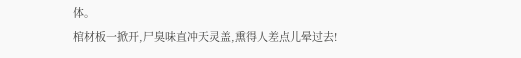体。
棺材板一掀开,尸臭味直冲天灵盖,熏得人差点儿晕过去!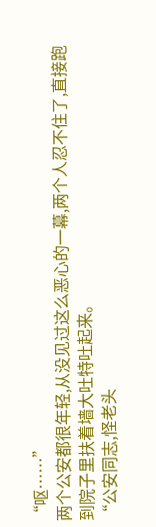“呕……”
两个公安都很年轻,从没见过这么恶心的一幕,两个人忍不住了,直接跑到院子里扶着墙大吐特吐起来。
“公安同志,怪老头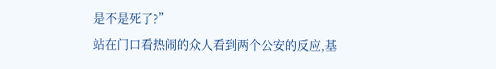是不是死了?”
站在门口看热闹的众人看到两个公安的反应,基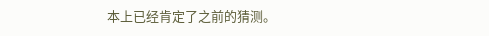本上已经肯定了之前的猜测。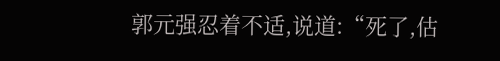郭元强忍着不适,说道:“死了,估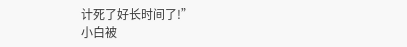计死了好长时间了!”
小白被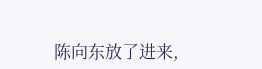陈向东放了进来,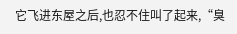它飞进东屋之后,也忍不住叫了起来,“臭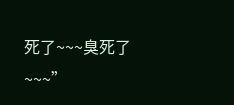死了~~~臭死了~~~”